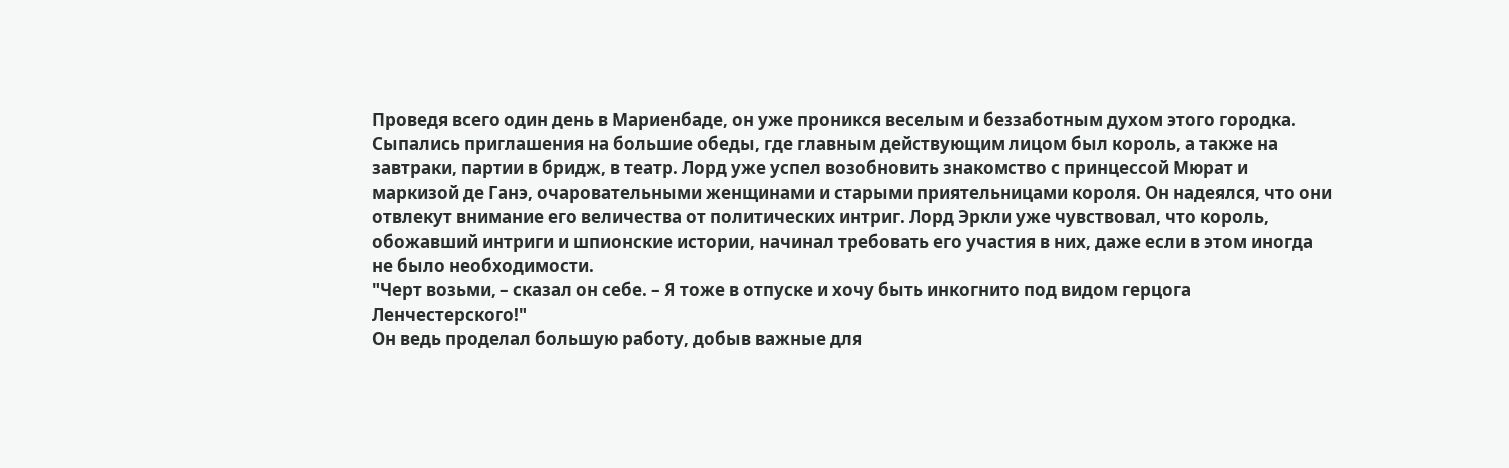Проведя всего один день в Мариенбаде, он уже проникся веселым и беззаботным духом этого городка. Сыпались приглашения на большие обеды, где главным действующим лицом был король, а также на завтраки, партии в бридж, в театр. Лорд уже успел возобновить знакомство с принцессой Мюрат и маркизой де Ганэ, очаровательными женщинами и старыми приятельницами короля. Он надеялся, что они отвлекут внимание его величества от политических интриг. Лорд Эркли уже чувствовал, что король, обожавший интриги и шпионские истории, начинал требовать его участия в них, даже если в этом иногда не было необходимости.
"Черт возьми, – сказал он себе. – Я тоже в отпуске и хочу быть инкогнито под видом герцога Ленчестерского!"
Он ведь проделал большую работу, добыв важные для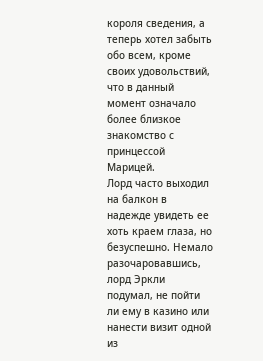короля сведения, а теперь хотел забыть обо всем, кроме своих удовольствий, что в данный момент означало более близкое знакомство с принцессой Марицей.
Лорд часто выходил на балкон в надежде увидеть ее хоть краем глаза, но безуспешно. Немало разочаровавшись, лорд Эркли подумал, не пойти ли ему в казино или нанести визит одной из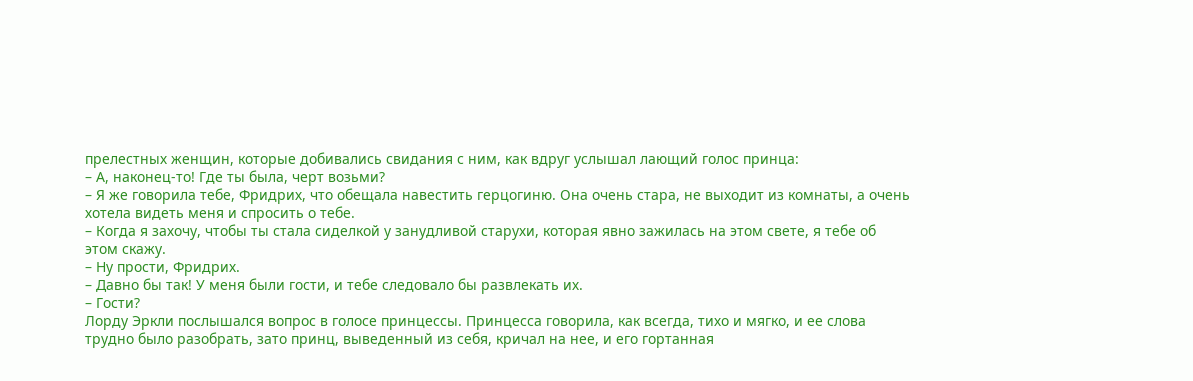прелестных женщин, которые добивались свидания с ним, как вдруг услышал лающий голос принца:
– А, наконец-то! Где ты была, черт возьми?
– Я же говорила тебе, Фридрих, что обещала навестить герцогиню. Она очень стара, не выходит из комнаты, а очень хотела видеть меня и спросить о тебе.
– Когда я захочу, чтобы ты стала сиделкой у занудливой старухи, которая явно зажилась на этом свете, я тебе об этом скажу.
– Ну прости, Фридрих.
– Давно бы так! У меня были гости, и тебе следовало бы развлекать их.
– Гости?
Лорду Эркли послышался вопрос в голосе принцессы. Принцесса говорила, как всегда, тихо и мягко, и ее слова трудно было разобрать, зато принц, выведенный из себя, кричал на нее, и его гортанная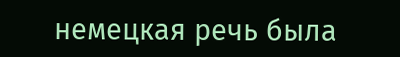немецкая речь была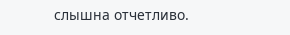слышна отчетливо.